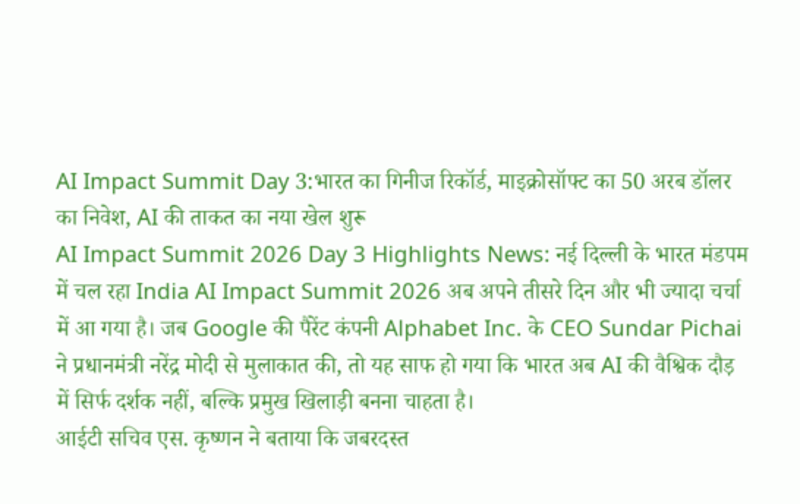AI Impact Summit Day 3:भारत का गिनीज रिकॉर्ड, माइक्रोसॉफ्ट का 50 अरब डॉलर का निवेश, AI की ताकत का नया खेल शुरू
AI Impact Summit 2026 Day 3 Highlights News: नई दिल्ली के भारत मंडपम में चल रहा India AI Impact Summit 2026 अब अपने तीसरे दिन और भी ज्यादा चर्चा में आ गया है। जब Google की पैरेंट कंपनी Alphabet Inc. के CEO Sundar Pichai ने प्रधानमंत्री नरेंद्र मोदी से मुलाकात की, तो यह साफ हो गया कि भारत अब AI की वैश्विक दौड़ में सिर्फ दर्शक नहीं, बल्कि प्रमुख खिलाड़ी बनना चाहता है।
आईटी सचिव एस. कृष्णन ने बताया कि जबरदस्त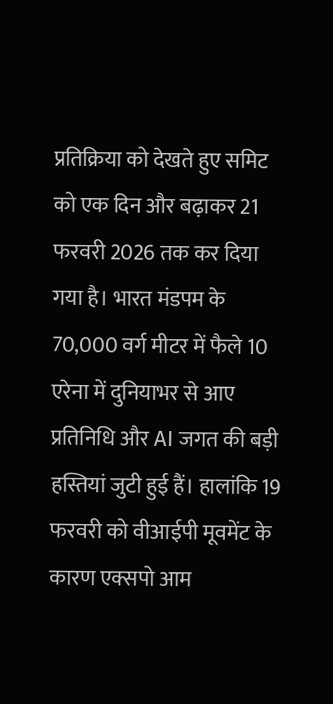प्रतिक्रिया को देखते हुए समिट को एक दिन और बढ़ाकर 21 फरवरी 2026 तक कर दिया गया है। भारत मंडपम के 70,000 वर्ग मीटर में फैले 10 एरेना में दुनियाभर से आए प्रतिनिधि और AI जगत की बड़ी हस्तियां जुटी हुई हैं। हालांकि 19 फरवरी को वीआईपी मूवमेंट के कारण एक्सपो आम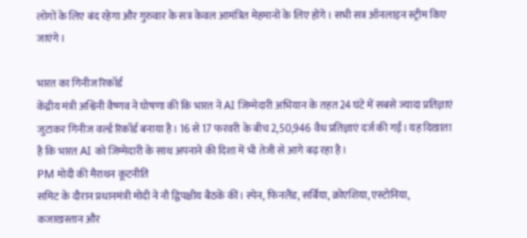लोगों के लिए बंद रहेगा और गुरुवार के सत्र केवल आमंत्रित मेहमानों के लिए होंगे। सभी सत्र ऑनलाइन स्ट्रीम किए जाएंगे।

भारत का गिनीज रिकॉर्ड
केंद्रीय मंत्री अश्विनी वैष्णव ने घोषणा की कि भारत ने AI जिम्मेदारी अभियान के तहत 24 घंटे में सबसे ज्यादा प्रतिज्ञाएं जुटाकर गिनीज वर्ल्ड रिकॉर्ड बनाया है। 16 से 17 फरवरी के बीच 2,50,946 वैध प्रतिज्ञाएं दर्ज की गईं। यह दिखाता है कि भारत AI को जिम्मेदारी के साथ अपनाने की दिशा में भी तेजी से आगे बढ़ रहा है।
PM मोदी की मैराथन कूटनीति
समिट के दौरान प्रधानमंत्री मोदी ने नौ द्विपक्षीय बैठकें कीं। स्पेन, फिनलैंड, सर्बिया, क्रोएशिया, एस्टोनिया, कजाखस्तान और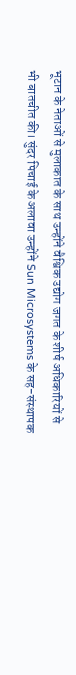भूटान के नेताओं से मुलाकात के साथ उन्होंने वैश्विक उद्योग जगत के शीर्ष अधिकारियों से भी बातचीत की। सुंदर पिचाई के अलावा उन्होंने Sun Microsystems के सह-संस्थापक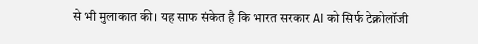से भी मुलाकात की। यह साफ संकेत है कि भारत सरकार AI को सिर्फ टेक्नोलॉजी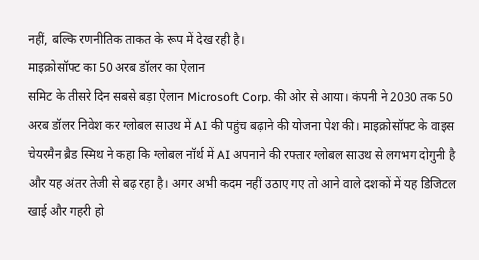नहीं, बल्कि रणनीतिक ताकत के रूप में देख रही है।
माइक्रोसॉफ्ट का 50 अरब डॉलर का ऐलान
समिट के तीसरे दिन सबसे बड़ा ऐलान Microsoft Corp. की ओर से आया। कंपनी ने 2030 तक 50 अरब डॉलर निवेश कर ग्लोबल साउथ में AI की पहुंच बढ़ाने की योजना पेश की। माइक्रोसॉफ्ट के वाइस चेयरमैन ब्रैड स्मिथ ने कहा कि ग्लोबल नॉर्थ में AI अपनाने की रफ्तार ग्लोबल साउथ से लगभग दोगुनी है और यह अंतर तेजी से बढ़ रहा है। अगर अभी कदम नहीं उठाए गए तो आने वाले दशकों में यह डिजिटल खाई और गहरी हो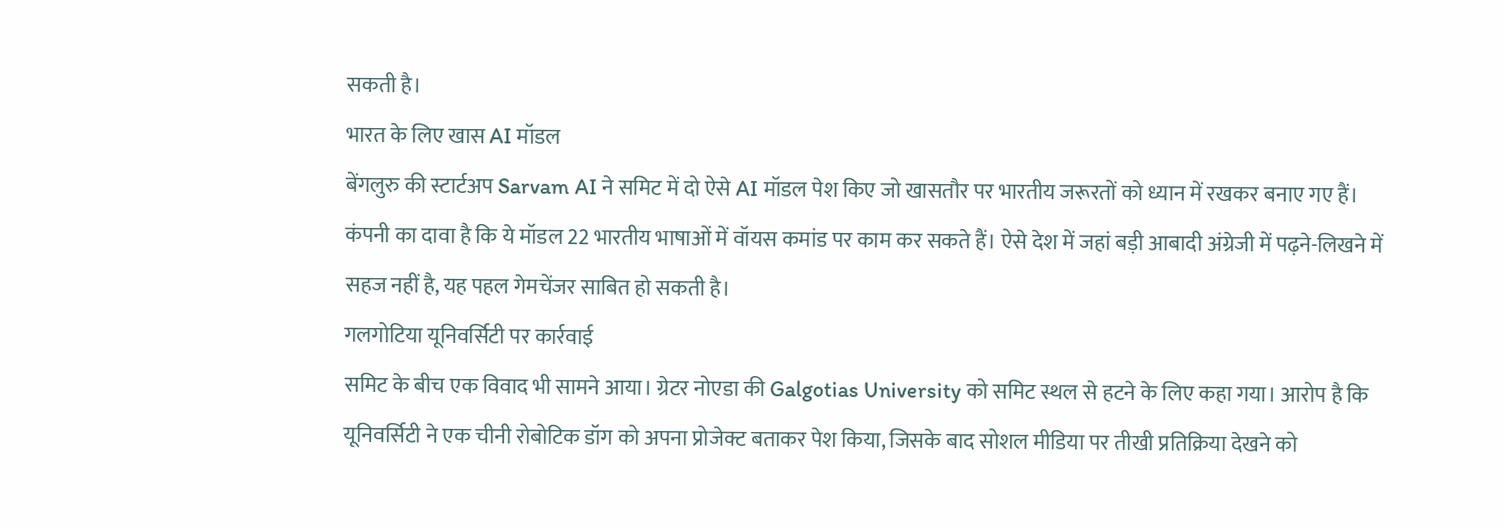सकती है।
भारत के लिए खास AI मॉडल
बेंगलुरु की स्टार्टअप Sarvam AI ने समिट में दो ऐसे AI मॉडल पेश किए जो खासतौर पर भारतीय जरूरतों को ध्यान में रखकर बनाए गए हैं। कंपनी का दावा है कि ये मॉडल 22 भारतीय भाषाओं में वॉयस कमांड पर काम कर सकते हैं। ऐसे देश में जहां बड़ी आबादी अंग्रेजी में पढ़ने-लिखने में सहज नहीं है, यह पहल गेमचेंजर साबित हो सकती है।
गलगोटिया यूनिवर्सिटी पर कार्रवाई
समिट के बीच एक विवाद भी सामने आया। ग्रेटर नोएडा की Galgotias University को समिट स्थल से हटने के लिए कहा गया। आरोप है कि यूनिवर्सिटी ने एक चीनी रोबोटिक डॉग को अपना प्रोजेक्ट बताकर पेश किया, जिसके बाद सोशल मीडिया पर तीखी प्रतिक्रिया देखने को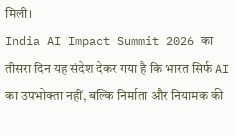मिली।
India AI Impact Summit 2026 का तीसरा दिन यह संदेश देकर गया है कि भारत सिर्फ AI का उपभोक्ता नहीं, बल्कि निर्माता और नियामक की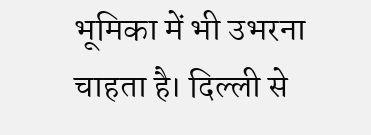भूमिका में भी उभरना चाहता है। दिल्ली से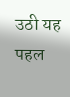उठी यह पहल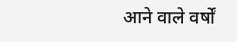आने वाले वर्षों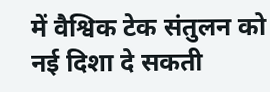में वैश्विक टेक संतुलन को नई दिशा दे सकती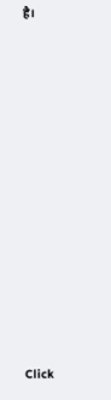है।












Click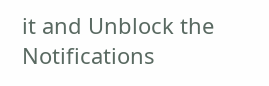it and Unblock the Notifications